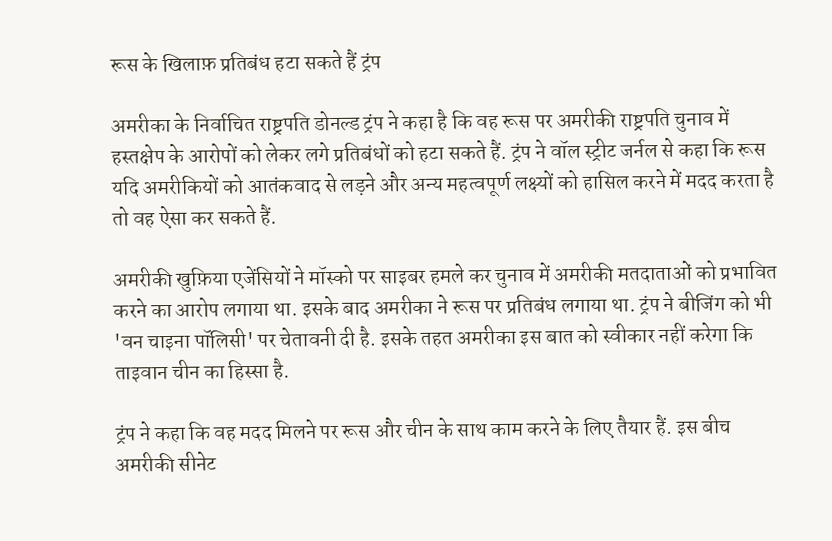रूस के खिलाफ़ प्रतिबंध हटा सकते हैं ट्रंप

अमरीका के निर्वाचित राष्ट्रपति डोनल्ड ट्रंप ने कहा है कि वह रूस पर अमरीकी राष्ट्रपति चुनाव में हस्तक्षेप के आरोपों को लेकर लगे प्रतिबंधों को हटा सकते हैं. ट्रंप ने वॉल स्ट्रीट जर्नल से कहा कि रूस यदि अमरीकियों को आतंकवाद से लड़ने और अन्य महत्वपूर्ण लक्ष्यों को हासिल करने में मदद करता है तो वह ऐसा कर सकते हैं.

अमरीकी खुफ़िया एजेंसियों ने मॉस्को पर साइबर हमले कर चुनाव में अमरीकी मतदाताओं को प्रभावित करने का आरोप लगाया था. इसके बाद अमरीका ने रूस पर प्रतिबंध लगाया था. ट्रंप ने बीजिंग को भी 'वन चाइना पॉलिसी' पर चेतावनी दी है. इसके तहत अमरीका इस बात को स्वीकार नहीं करेगा कि ताइवान चीन का हिस्सा है.

ट्रंप ने कहा कि वह मदद मिलने पर रूस और चीन के साथ काम करने के लिए तैयार हैं. इस बीच अमरीकी सीनेट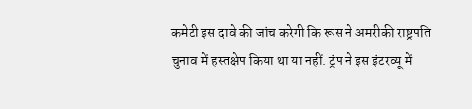कमेटी इस दावे की जांच करेगी कि रूस ने अमरीकी राष्ट्रपति चुनाव में हस्तक्षेप किया था या नहीं. ट्रंप ने इस इंटरव्यू में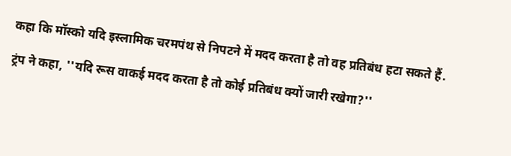कहा कि मॉस्को यदि इस्लामिक चरमपंथ से निपटने में मदद करता है तो वह प्रतिबंध हटा सकते हैं.

ट्रंप ने कहा, ''यदि रूस वाकई मदद करता है तो कोई प्रतिबंध क्यों जारी रखेगा?''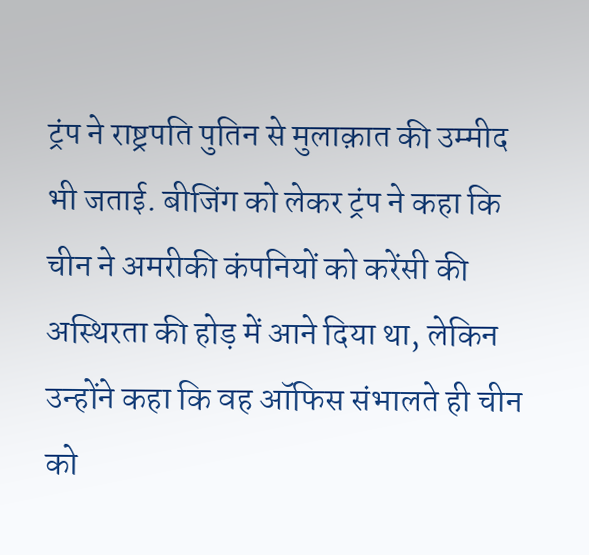ट्रंप ने राष्ट्रपति पुतिन से मुलाक़ात की उम्मीद भी जताई. बीजिंग को लेकर ट्रंप ने कहा कि चीन ने अमरीकी कंपनियों को करेंसी की अस्थिरता की होड़ में आने दिया था, लेकिन उन्होंने कहा कि वह ऑफिस संभालते ही चीन को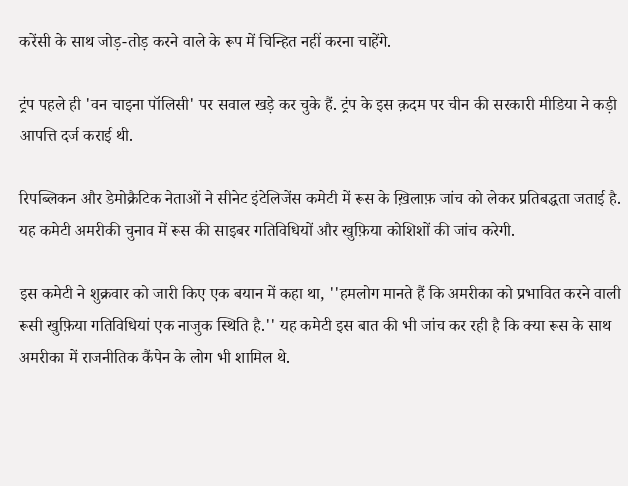करेंसी के साथ जोड़-तोड़ करने वाले के रूप में चिन्हित नहीं करना चाहेंगे.

ट्रंप पहले ही 'वन चाइना पॉलिसी' पर सवाल खड़े कर चुके हैं. ट्रंप के इस क़दम पर चीन की सरकारी मीडिया ने कड़ी आपत्ति दर्ज कराई थी.

रिपब्लिकन और डेमोक्रैटिक नेताओं ने सीनेट इंटेलिजेंस कमेटी में रूस के ख़िलाफ़ जांच को लेकर प्रतिबद्धता जताई है. यह कमेटी अमरीकी चुनाव में रूस की साइबर गतिविधियों और खुफ़िया कोशिशों की जांच करेगी.

इस कमेटी ने शुक्रवार को जारी किए एक बयान में कहा था, ''हमलोग मानते हैं कि अमरीका को प्रभावित करने वाली रूसी खुफ़िया गतिविधियां एक नाजुक स्थिति है.'' यह कमेटी इस बात की भी जांच कर रही है कि क्या रूस के साथ अमरीका में राजनीतिक कैंपेन के लोग भी शामिल थे.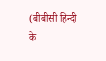(बीबीसी हिन्दी के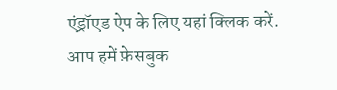एंड्रॉएड ऐप के लिए यहां क्लिक करें. आप हमें फ़ेसबुक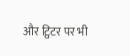और ट्विटर पर भी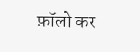फ़ॉलो कर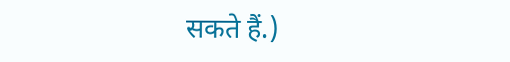सकते हैं.)